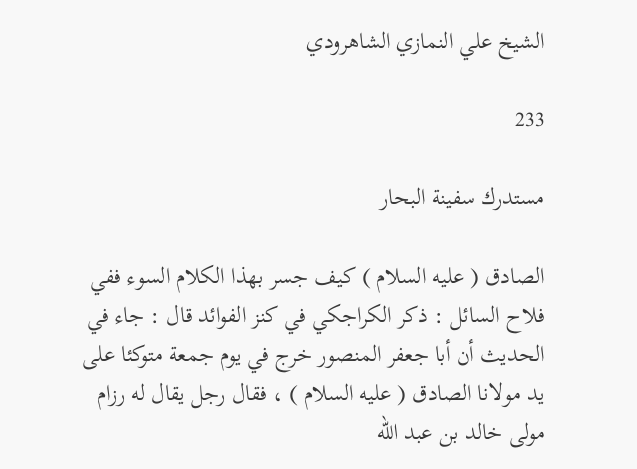الشيخ علي النمازي الشاهرودي

233

مستدرك سفينة البحار

الصادق ( عليه السلام ) كيف جسر بهذا الكلام السوء ففي فلاح السائل : ذكر الكراجكي في كنز الفوائد قال : جاء في الحديث أن أبا جعفر المنصور خرج في يوم جمعة متوكئا على يد مولانا الصادق ( عليه السلام ) ، فقال رجل يقال له رزام مولى خالد بن عبد الله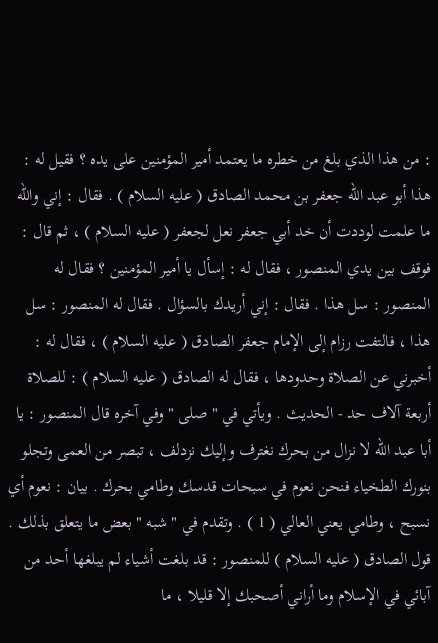: من هذا الذي بلغ من خطره ما يعتمد أمير المؤمنين على يده ؟ فقيل له : هذا أبو عبد الله جعفر بن محمد الصادق ( عليه السلام ) . فقال : إني والله ما علمت لوددت أن خد أبي جعفر نعل لجعفر ( عليه السلام ) ، ثم قال : فوقف بين يدي المنصور ، فقال له : إسأل يا أمير المؤمنين ؟ فقال له المنصور : سل هذا . فقال : إني أريدك بالسؤال . فقال له المنصور : سل هذا ، فالتفت رزام إلى الإمام جعفر الصادق ( عليه السلام ) ، فقال له : أخبرني عن الصلاة وحدودها ، فقال له الصادق ( عليه السلام ) : للصلاة أربعة آلاف حد - الحديث . ويأتي في " صلى " وفي آخره قال المنصور : يا أبا عبد الله لا نزال من بحرك نغترف وإليك نزدلف ، تبصر من العمى وتجلو بنورك الطخياء فنحن نعوم في سبحات قدسك وطامي بحرك . بيان : نعوم أي نسبح ، وطامي يعني العالي ( 1 ) . وتقدم في " شبه " بعض ما يتعلق بذلك . قول الصادق ( عليه السلام ) للمنصور : قد بلغت أشياء لم يبلغها أحد من آبائي في الإسلام وما أراني أصحبك إلا قليلا ، ما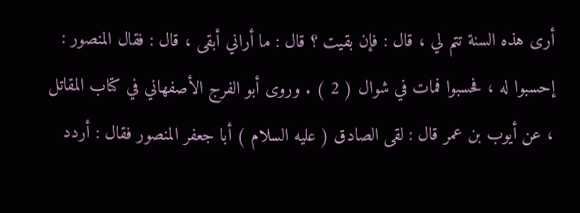أرى هذه السنة تتم لي ، قال : فإن بقيت ؟ قال : ما أراني أبقى ، قال : فقال المنصور : إحسبوا له ، فحسبوا فمات في شوال ( 2 ) . وروى أبو الفرج الأصفهاني في كتاب المقاتل ، عن أيوب بن عمر قال : لقى الصادق ( عليه السلام ) أبا جعفر المنصور فقال : أردد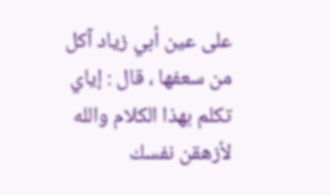على عين أبي زياد آكل من سعفها ، قال : إياي تكلم بهذا الكلام والله لأزهقن نفسك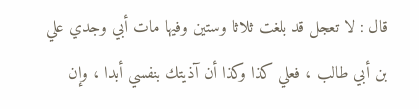قال : لا تعجل قد بلغت ثلاثا وستين وفيها مات أبي وجدي علي بن أبي طالب ، فعلي كذا وكذا أن آذيتك بنفسي أبدا ، وإن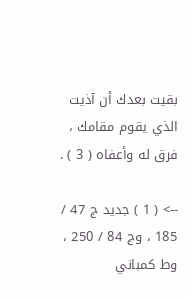بقيت بعدك أن آذيت الذي يقوم مقامك ، فرق له وأعفاه ( 3 ) .

--> ( 1 ) جديد ج 47 / 185 ، وج 84 / 250 ، وط كمباني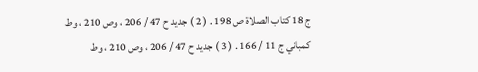ج 18 كتاب الصلاة ص 198 . ( 2 ) جديد ح 47 / 206 ، وص 210 ، وط كمباني ج 11 / 166 . ( 3 ) جديد ح 47 / 206 ، وص 210 ، وط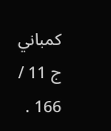كمباني ج 11 / 166 .